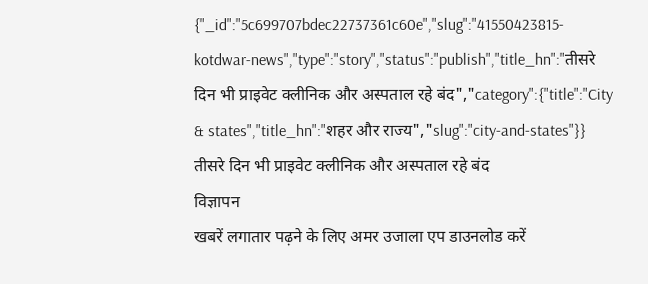{"_id":"5c699707bdec22737361c60e","slug":"41550423815-kotdwar-news","type":"story","status":"publish","title_hn":"तीसरे दिन भी प्राइवेट क्लीनिक और अस्पताल रहे बंद","category":{"title":"City & states","title_hn":"शहर और राज्य","slug":"city-and-states"}}
तीसरे दिन भी प्राइवेट क्लीनिक और अस्पताल रहे बंद
विज्ञापन
खबरें लगातार पढ़ने के लिए अमर उजाला एप डाउनलोड करें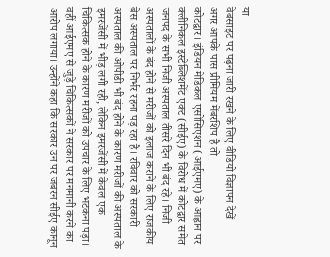या
वेबसाइट पर पढ़ना जारी रखने के लिए वीडियो विज्ञापन देखें
अगर आपके पास प्रीमियम मेंबरशिप है तो
कोटद्वार। इंडियन मेडिकल एसोसिएशन (आईएमए) के आह्वान पर क्लीनिकल इस्टेब्लिशमेंट एक्ट (सीईए) के विरोध में कोटद्वार समेत जनपद के सभी निजी अस्पताल तीसरे दिन भी बंद रहे। निजी अस्पतालों के बंद होने से मरीजों को इलाज कराने के लिए राजकीय बेस अस्पताल पर निर्भर रहना पड़ रहा है। रविवार को सरकारी अस्पताल की ओपीडी भी बंद होने के कारण मरीजों की अस्पताल के इमरजेंसी में भीड़ लगी रही, लेकिन इमरजेंसी में केवल एक चिकित्सक होने के कारण मरीजों को उपचार के लिए भटकना पड़ा।
वहीं आईएमए से जुड़े चिकित्सकों ने सरकार पर मनमानी करने का आरोप लगाया। उन्होंने कहा कि सरकार उन पर जबरन सीईए कानून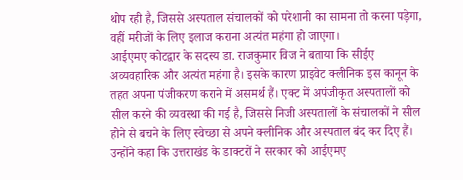थोप रही है, जिससे अस्पताल संचालकों को परेशानी का सामना तो करना पड़ेगा, वहीं मरीजों के लिए इलाज कराना अत्यंत महंगा हो जाएगा।
आईएमए कोटद्वार के सदस्य डा. राजकुमार विज ने बताया कि सीईए अव्यवहारिक और अत्यंत महंगा है। इसके कारण प्राइवेट क्लीनिक इस कानून के तहत अपना पंजीकरण कराने में असमर्थ हैं। एक्ट में अपंजीकृत अस्पतालों को सील करने की व्यवस्था की गई है, जिससे निजी अस्पतालों के संचालकों ने सील होने से बचने के लिए स्वेच्छा से अपने क्लीनिक और अस्पताल बंद कर दिए हैं। उन्होंने कहा कि उत्तराखंड के डाक्टरों ने सरकार को आईएमए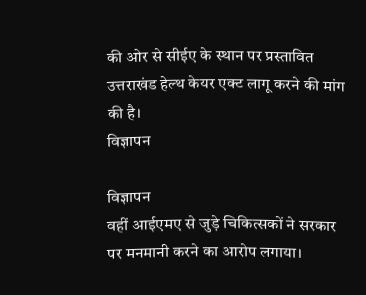की ओर से सीईए के स्थान पर प्रस्तावित उत्तराखंड हेल्थ केयर एक्ट लागू करने की मांग की है।
विज्ञापन

विज्ञापन
वहीं आईएमए से जुड़े चिकित्सकों ने सरकार पर मनमानी करने का आरोप लगाया।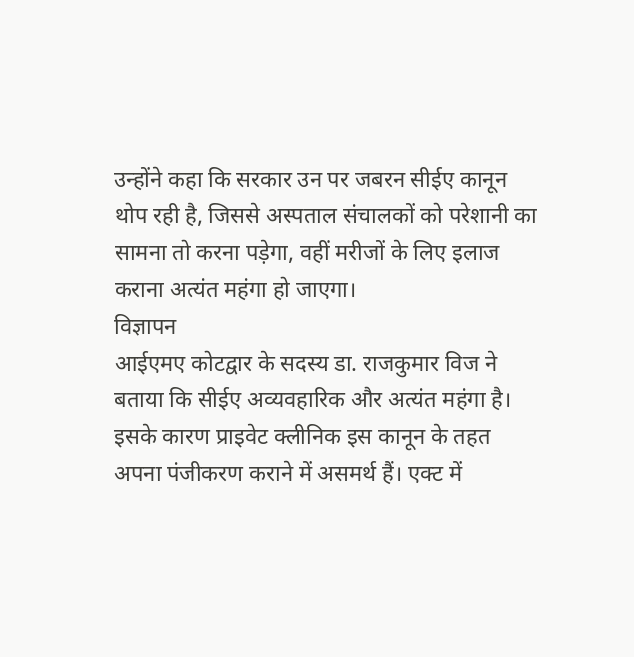उन्होंने कहा कि सरकार उन पर जबरन सीईए कानून थोप रही है, जिससे अस्पताल संचालकों को परेशानी का सामना तो करना पड़ेगा, वहीं मरीजों के लिए इलाज कराना अत्यंत महंगा हो जाएगा।
विज्ञापन
आईएमए कोटद्वार के सदस्य डा. राजकुमार विज ने बताया कि सीईए अव्यवहारिक और अत्यंत महंगा है। इसके कारण प्राइवेट क्लीनिक इस कानून के तहत अपना पंजीकरण कराने में असमर्थ हैं। एक्ट में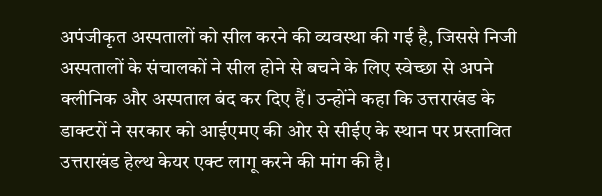अपंजीकृत अस्पतालों को सील करने की व्यवस्था की गई है, जिससे निजी अस्पतालों के संचालकों ने सील होने से बचने के लिए स्वेच्छा से अपने क्लीनिक और अस्पताल बंद कर दिए हैं। उन्होंने कहा कि उत्तराखंड के डाक्टरों ने सरकार को आईएमए की ओर से सीईए के स्थान पर प्रस्तावित उत्तराखंड हेल्थ केयर एक्ट लागू करने की मांग की है।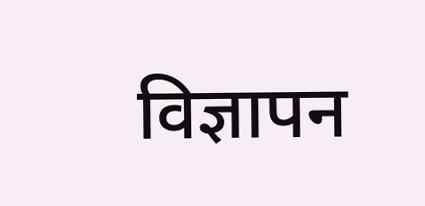विज्ञापन